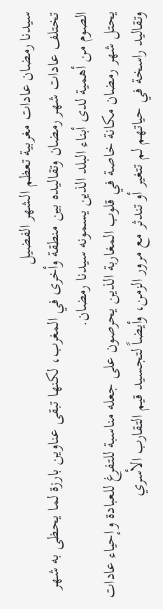سيدنا رمضان عادات مغربية تعظم الشهر الفضيل
تختلف عادات شهر رمضان وتقاليده بين منطقة وأخرى في المغرب، لكنها تبقى عناوين بارزة لما يحظى به شهر الصوم من أهمية لدى أبناء البلد الذين يسمونه سيدنا رمضان.
يحتل شهر رمضان مكانة خاصة في قلوب المغاربة الذين يحرصون على جعله مناسبة للتفرغ للعبادة وإحياء عادات وتقاليد راسخة في حياتهم لم تتغير أو تندثر مع مرور الزمن، وأيضاً لتجسيد قيم التقارب الأسري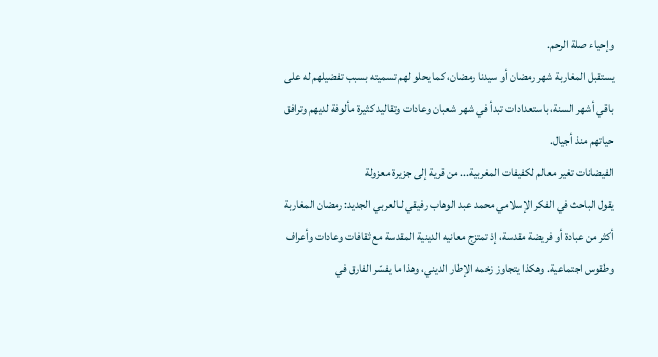وإحياء صلة الرحم.
يستقبل المغاربة شهر رمضان أو سيدنا رمضان، كما يحلو لهم تسميته بسبب تفضيلهم له على باقي أشهر السنة، باستعدادات تبدأ في شهر شعبان وعادات وتقاليد كثيرة مألوفة لديهم وترافق حياتهم منذ أجيال.
الفيضانات تغير معالم لكفيفات المغربية... من قرية إلى جزيرة معزولة
يقول الباحث في الفكر الإسلامي محمد عبد الوهاب رفيقي لـالعربي الجديد: رمضان المغاربة أكثر من عبادة أو فريضة مقدسة، إذ تمتزج معانيه الدينية المقدسة مع ثقافات وعادات وأعراف وطقوس اجتماعية. وهكذا يتجاوز زخمه الإطار الديني، وهذا ما يفسّر الفارق في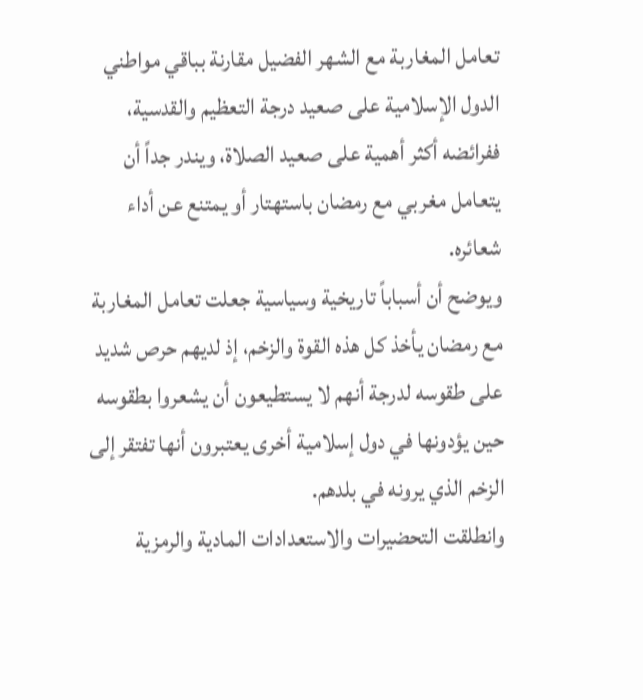تعامل المغاربة مع الشهر الفضيل مقارنة بباقي مواطني الدول الإسلامية على صعيد درجة التعظيم والقدسية، ففرائضه أكثر أهمية على صعيد الصلاة، ويندر جداً أن يتعامل مغربي مع رمضان باستهتار أو يمتنع عن أداء شعائره.
ويوضح أن أسباباً تاريخية وسياسية جعلت تعامل المغاربة مع رمضان يأخذ كل هذه القوة والزخم، إذ لديهم حرص شديد على طقوسه لدرجة أنهم لا يستطيعون أن يشعروا بطقوسه حين يؤدونها في دول إسلامية أخرى يعتبرون أنها تفتقر إلى الزخم الذي يرونه في بلدهم.
وانطلقت التحضيرات والاستعدادات المادية والرمزية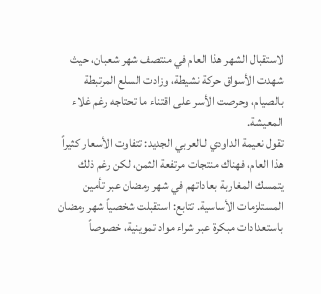لاستقبال الشهر هذا العام في منتصف شهر شعبان، حيث شهدت الأسواق حركة نشيطة، وزادت السلع المرتبطة بالصيام، وحرصت الأسر على اقتناء ما تحتاجه رغم غلاء المعيشة.
تقول نعيمة الداودي لـالعربي الجديد: تتفاوت الأسعار كثيراً هذا العام، فهناك منتجات مرتفعة الثمن، لكن رغم ذلك يتمسك المغاربة بعاداتهم في شهر رمضان عبر تأمين المستلزمات الأساسية. تتابع: استقبلت شخصياً شهر رمضان باستعدادات مبكرة عبر شراء مواد تموينية، خصوصاً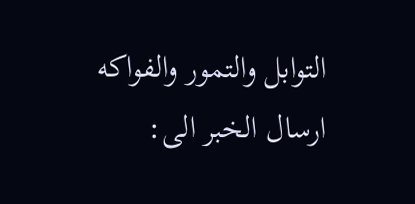التوابل والتمور والفواكه
ارسال الخبر الى: